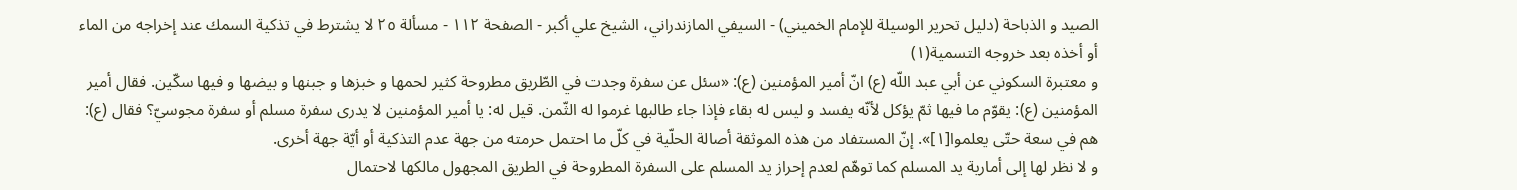الصيد و الذباحة (دليل تحرير الوسيلة للإمام الخميني) - السيفي المازندراني، الشيخ علي أكبر - الصفحة ١١٢ - مسألة ٢٥ لا يشترط في تذكية السمك عند إخراجه من الماء أو أخذه بعد خروجه التسمية(١)
و معتبرة السكوني عن أبي عبد اللّه (ع) انّ أمير المؤمنين (ع): «سئل عن سفرة وجدت في الطّريق مطروحة كثير لحمها و خبزها و جبنها و بيضها و فيها سكّين. فقال أمير المؤمنين (ع): يقوّم ما فيها ثمّ يؤكل لأنّه يفسد و ليس له بقاء فإذا جاء طالبها غرموا له الثّمن. قيل له: يا أمير المؤمنين لا يدرى سفرة مسلم أو سفرة مجوسيّ؟ فقال (ع): هم في سعة حتّى يعلموا[١]». إنّ المستفاد من هذه الموثقة أصالة الحلّية في كلّ ما احتمل حرمته من جهة عدم التذكية أو أيّة جهة أخرى.
و لا نظر لها إلى أمارية يد المسلم كما توهّم لعدم إحراز يد المسلم على السفرة المطروحة في الطريق المجهول مالكها لاحتمال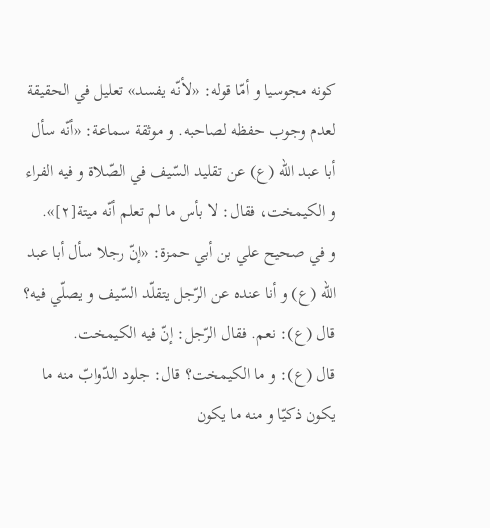كونه مجوسيا و أمّا قوله: «لأنّه يفسد» تعليل في الحقيقة لعدم وجوب حفظه لصاحبه. و موثقة سماعة: «أنّه سأل أبا عبد اللّه (ع) عن تقليد السّيف في الصّلاة و فيه الفراء و الكيمخت، فقال: لا بأس ما لم تعلم أنّه ميتة[٢]».
و في صحيح علي بن أبي حمزة: «إنّ رجلا سأل أبا عبد اللّه (ع) و أنا عنده عن الرّجل يتقلّد السّيف و يصلّي فيه؟ قال (ع): نعم. فقال الرّجل: إنّ فيه الكيمخت.
قال (ع): و ما الكيمخت؟ قال: جلود الدّوابّ منه ما يكون ذكيّا و منه ما يكون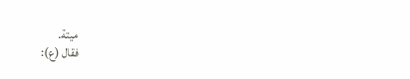ميتة.
فقال (ع):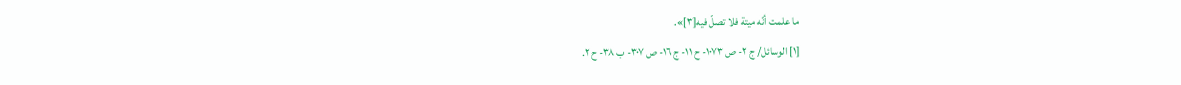ما علمت أنّه ميتة فلا تصلّ فيه[٣]».
[١] الوسائل/ ج ٢- ص ١٠٧٣- ح ١١- ج ١٦- ص ٣٠٧- ب ٣٨- ح ٢.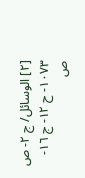[٢] الوسائل/ ج ٢- ص ١٠٧٣- ح ١٢- ج ١٦- ص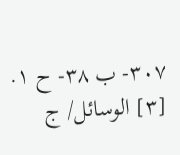٣٠٧- ب ٣٨- ح ١.
[٣] الوسائل/ ج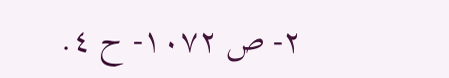٢- ص ١٠٧٢- ح ٤.